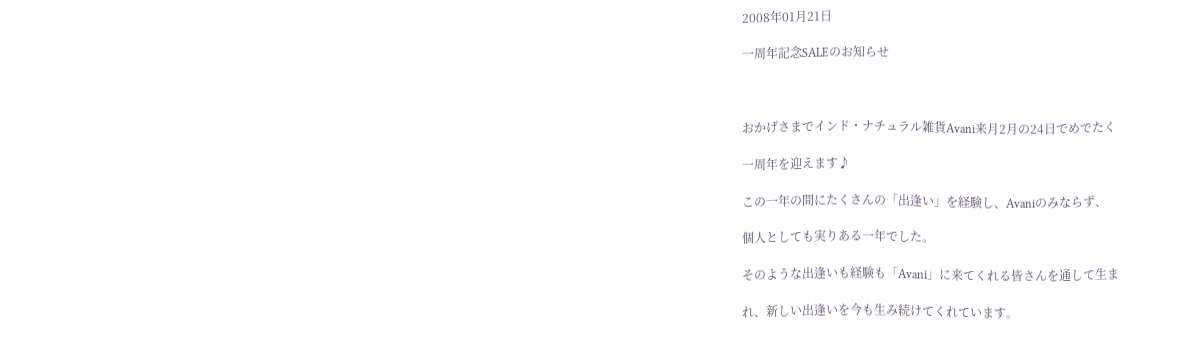2008年01月21日

一周年記念SALEのお知らせ



おかげさまでインド・ナチュラル雑貨Avani来月2月の24日でめでたく

一周年を迎えます♪

この一年の間にたくさんの「出逢い」を経験し、Avaniのみならず、

個人としても実りある一年でした。

そのような出逢いも経験も「Avani」に来てくれる皆さんを通して生ま

れ、新しい出逢いを今も生み続けてくれています。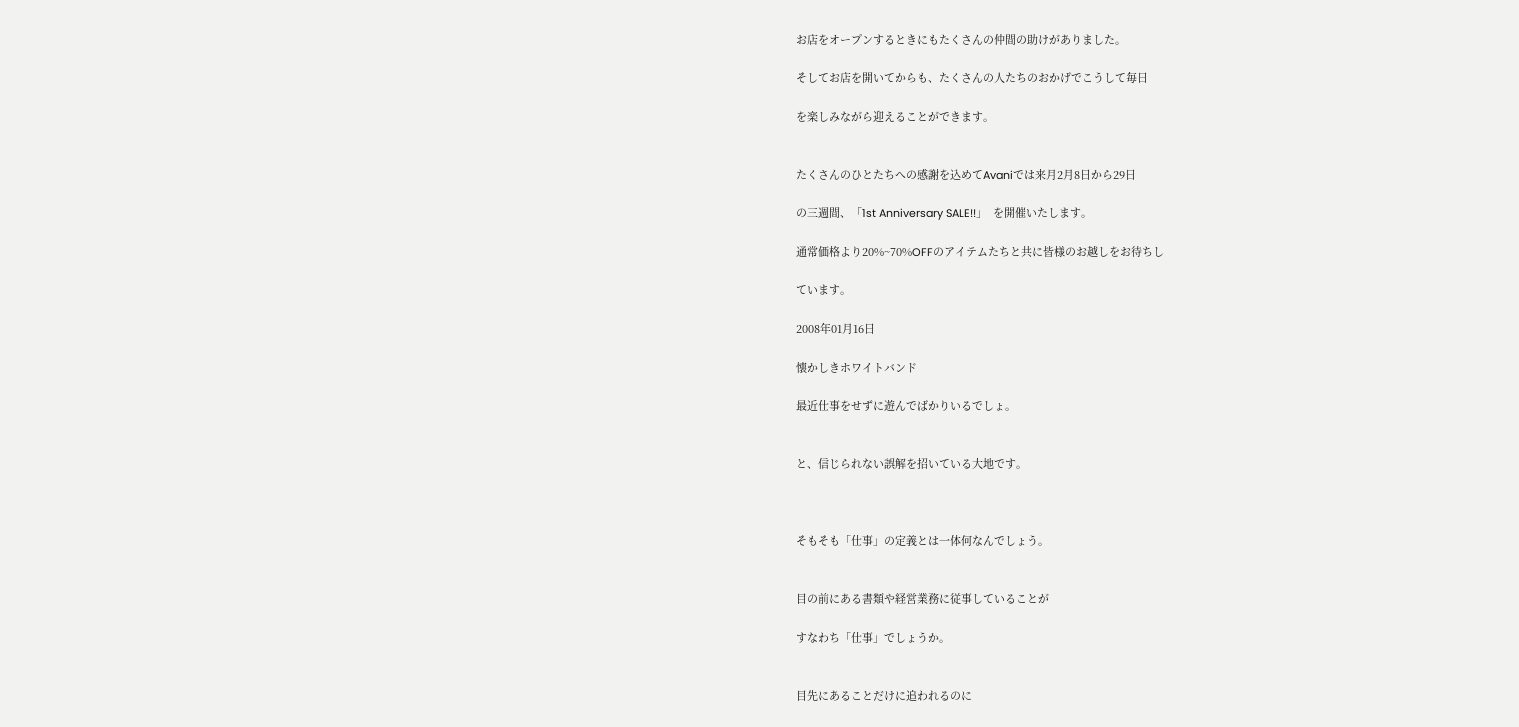お店をオープンするときにもたくさんの仲間の助けがありました。

そしてお店を開いてからも、たくさんの人たちのおかげでこうして毎日

を楽しみながら迎えることができます。


たくさんのひとたちへの感謝を込めてAvaniでは来月2月8日から29日

の三週間、「1st Anniversary SALE!!」  を開催いたします。

通常価格より20%~70%OFFのアイテムたちと共に皆様のお越しをお待ちし

ています。

2008年01月16日

懐かしきホワイトバンド

最近仕事をせずに遊んでばかりいるでしょ。


と、信じられない誤解を招いている大地です。



そもそも「仕事」の定義とは一体何なんでしょう。


目の前にある書類や経営業務に従事していることが

すなわち「仕事」でしょうか。


目先にあることだけに追われるのに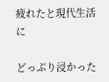疲れたと現代生活に

どっぷり浸かった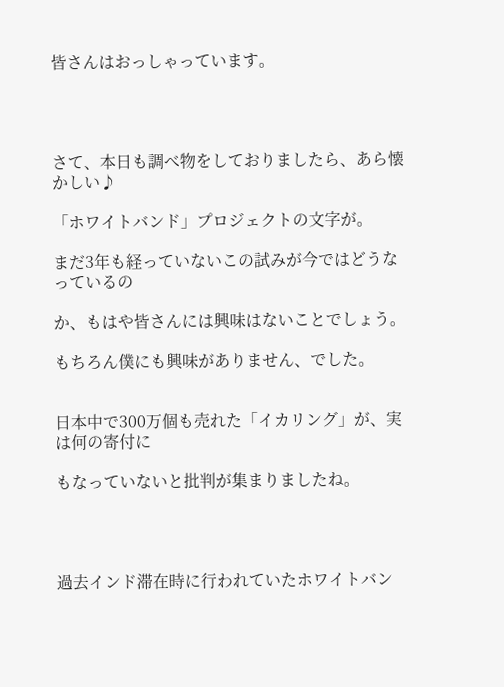皆さんはおっしゃっています。




さて、本日も調べ物をしておりましたら、あら懐かしい♪

「ホワイトバンド」プロジェクトの文字が。

まだ3年も経っていないこの試みが今ではどうなっているの

か、もはや皆さんには興味はないことでしょう。

もちろん僕にも興味がありません、でした。


日本中で300万個も売れた「イカリング」が、実は何の寄付に

もなっていないと批判が集まりましたね。




過去インド滞在時に行われていたホワイトバン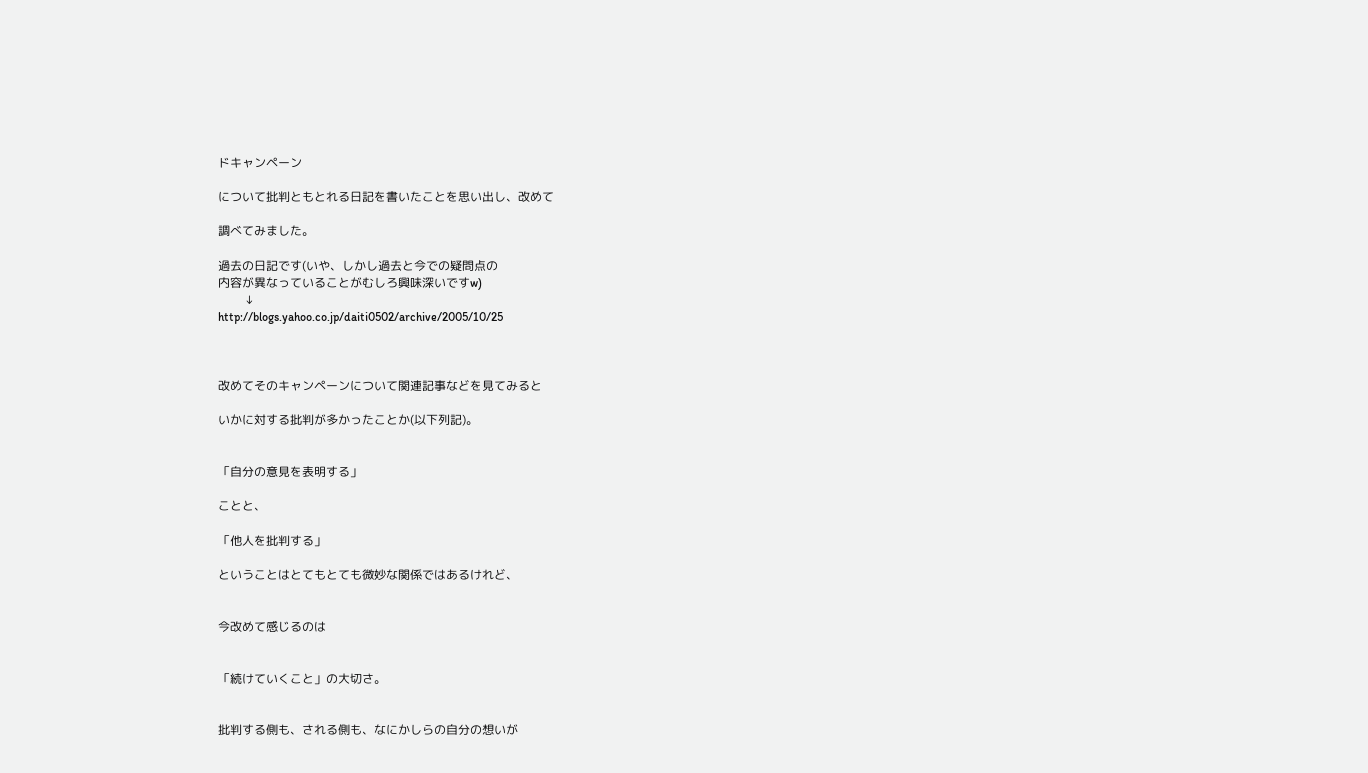ドキャンペーン

について批判ともとれる日記を書いたことを思い出し、改めて

調べてみました。

過去の日記です(いや、しかし過去と今での疑問点の
内容が異なっていることがむしろ興味深いですw)
         ↓
http://blogs.yahoo.co.jp/daiti0502/archive/2005/10/25



改めてそのキャンペーンについて関連記事などを見てみると

いかに対する批判が多かったことか(以下列記)。


「自分の意見を表明する」

ことと、

「他人を批判する」

ということはとてもとても微妙な関係ではあるけれど、


今改めて感じるのは


「続けていくこと」の大切さ。


批判する側も、される側も、なにかしらの自分の想いが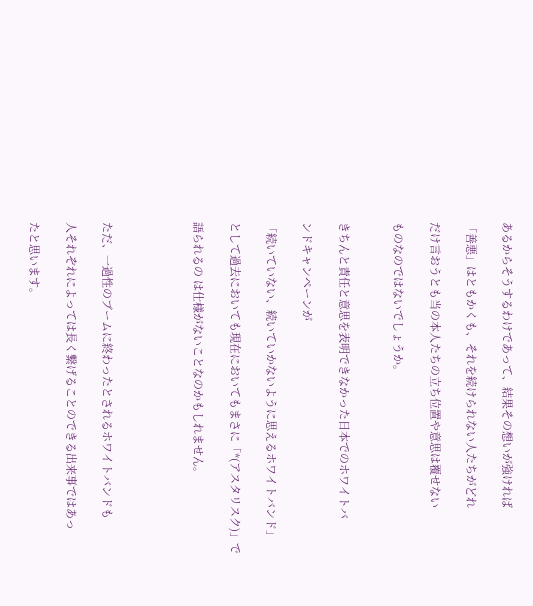あるからそうするわけであって、結果その想いが強ければ

「善悪」はともかくも、それを続けられない人たちがどれ

だけ言おうとも当の本人たちの立ち位置や意思は覆せない

ものなのではないでしょうか。


きちんと責任と意思を表明できなかった日本でのホワイトバ

ンドキャンペーンが

「続いていない、続いていかないように思えるホワイトバンド」

として過去においても現在においてもまさに「*(アスタリスク)」で

語られるの は仕様がないことなのかもしれません。




ただ、一過性のブームに終わったとされるホワイトバンドも

人それぞれによっては長く繋げることのできる出来事ではあっ

たと思います。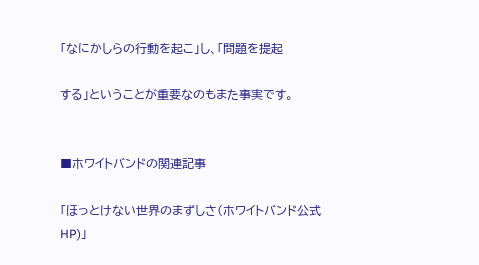「なにかしらの行動を起こ」し、「問題を提起

する」ということが重要なのもまた事実です。


■ホワイトバンドの関連記事

「ほっとけない世界のまずしさ(ホワイトバンド公式HP)」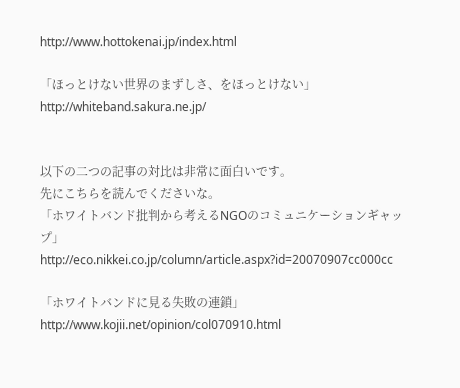http://www.hottokenai.jp/index.html

「ほっとけない世界のまずしさ、をほっとけない」
http://whiteband.sakura.ne.jp/


以下の二つの記事の対比は非常に面白いです。
先にこちらを読んでくださいな。
「ホワイトバンド批判から考えるNGOのコミュニケーションギャップ」
http://eco.nikkei.co.jp/column/article.aspx?id=20070907cc000cc

「ホワイトバンドに見る失敗の連鎖」
http://www.kojii.net/opinion/col070910.html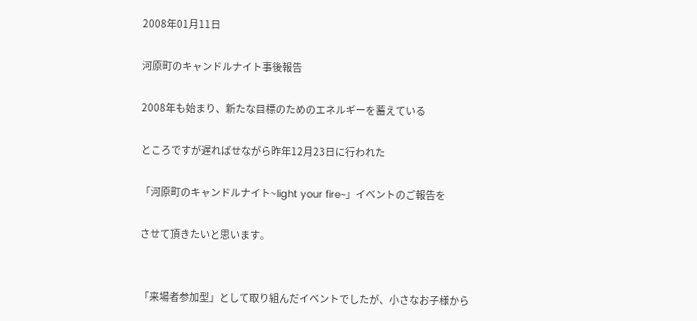2008年01月11日

河原町のキャンドルナイト事後報告

2008年も始まり、新たな目標のためのエネルギーを蓄えている

ところですが遅ればせながら昨年12月23日に行われた

「河原町のキャンドルナイト~light your fire~」イベントのご報告を

させて頂きたいと思います。


「来場者参加型」として取り組んだイベントでしたが、小さなお子様から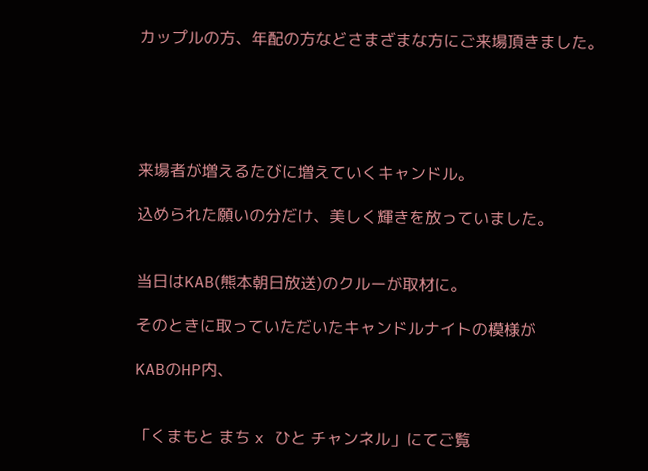カップルの方、年配の方などさまざまな方にご来場頂きました。





来場者が増えるたびに増えていくキャンドル。

込められた願いの分だけ、美しく輝きを放っていました。


当日はKAB(熊本朝日放送)のクルーが取材に。

そのときに取っていただいたキャンドルナイトの模様が

KABのHP内、


「くまもと まち x ひと チャンネル」にてご覧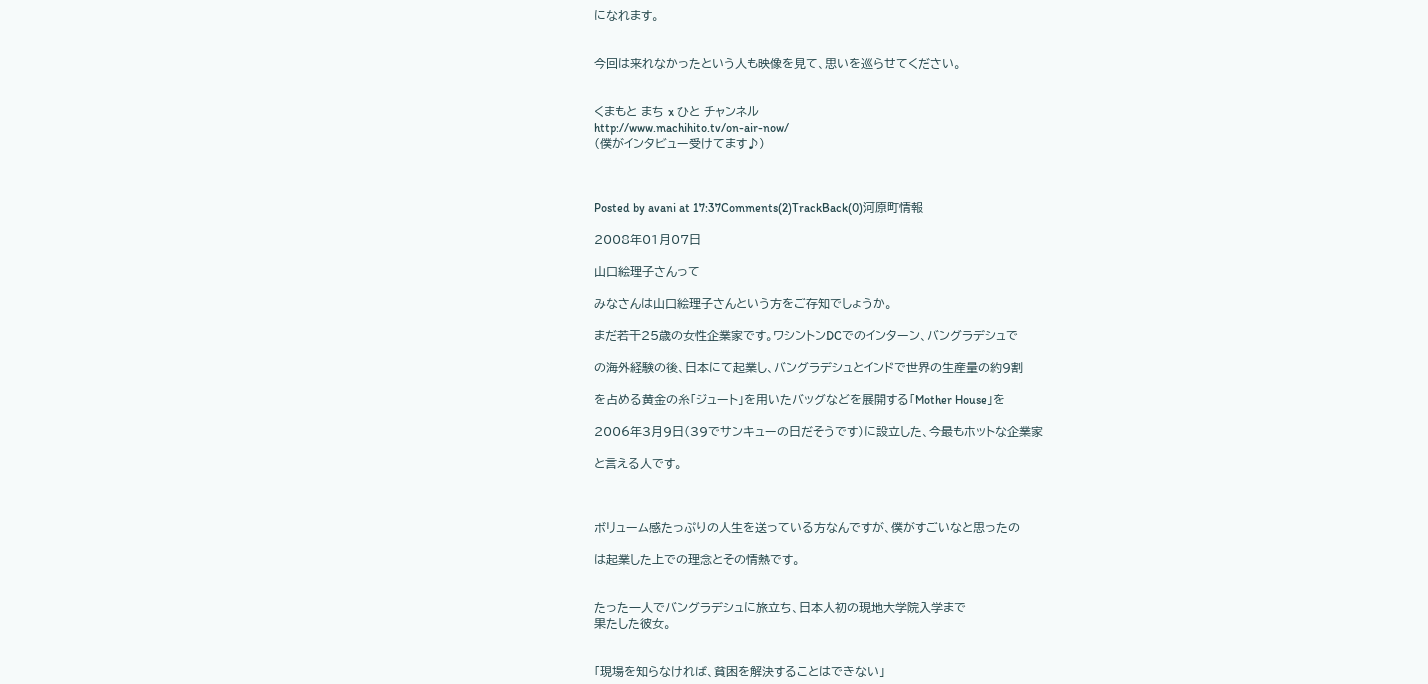になれます。


今回は来れなかったという人も映像を見て、思いを巡らせてください。


くまもと まち x ひと チャンネル
http://www.machihito.tv/on-air-now/
(僕がインタビュー受けてます♪)



Posted by avani at 17:37Comments(2)TrackBack(0)河原町情報

2008年01月07日

山口絵理子さんって

みなさんは山口絵理子さんという方をご存知でしょうか。

まだ若干25歳の女性企業家です。ワシントンDCでのインターン、バングラデシュで

の海外経験の後、日本にて起業し、バングラデシュとインドで世界の生産量の約9割

を占める黄金の糸「ジュート」を用いたバッグなどを展開する「Mother House」を

2006年3月9日(39でサンキューの日だそうです)に設立した、今最もホットな企業家

と言える人です。



ボリューム感たっぷりの人生を送っている方なんですが、僕がすごいなと思ったの

は起業した上での理念とその情熱です。


たった一人でバングラデシュに旅立ち、日本人初の現地大学院入学まで
果たした彼女。


「現場を知らなければ、貧困を解決することはできない」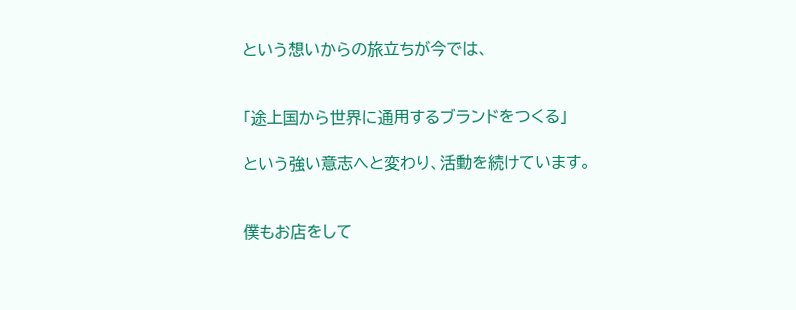という想いからの旅立ちが今では、


「途上国から世界に通用するブランドをつくる」

という強い意志へと変わり、活動を続けています。


僕もお店をして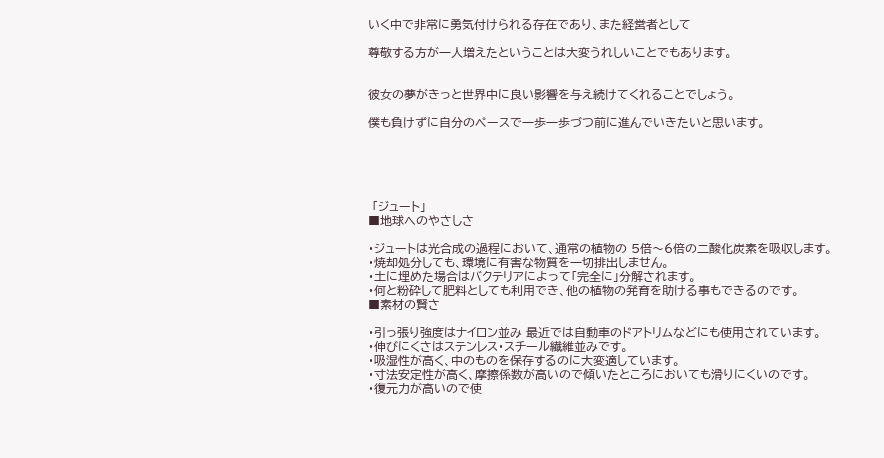いく中で非常に勇気付けられる存在であり、また経営者として

尊敬する方が一人増えたということは大変うれしいことでもあります。


彼女の夢がきっと世界中に良い影響を与え続けてくれることでしょう。

僕も負けずに自分のペースで一歩一歩づつ前に進んでいきたいと思います。





 「ジュート」
■地球へのやさしさ

・ジュートは光合成の過程において、通常の植物の 5倍〜6倍の二酸化炭素を吸収します。
・焼却処分しても、環境に有害な物質を一切排出しません。
・土に埋めた場合はバクテリアによって「完全に」分解されます。
・何と粉砕して肥料としても利用でき、他の植物の発育を助ける事もできるのです。
■素材の賢さ

・引っ張り強度はナイロン並み 最近では自動車のドアトリムなどにも使用されています。
・伸びにくさはステンレス・スチール繊維並みです。
・吸湿性が高く、中のものを保存するのに大変適しています。
・寸法安定性が高く、摩擦係数が高いので傾いたところにおいても滑りにくいのです。
・復元力が高いので使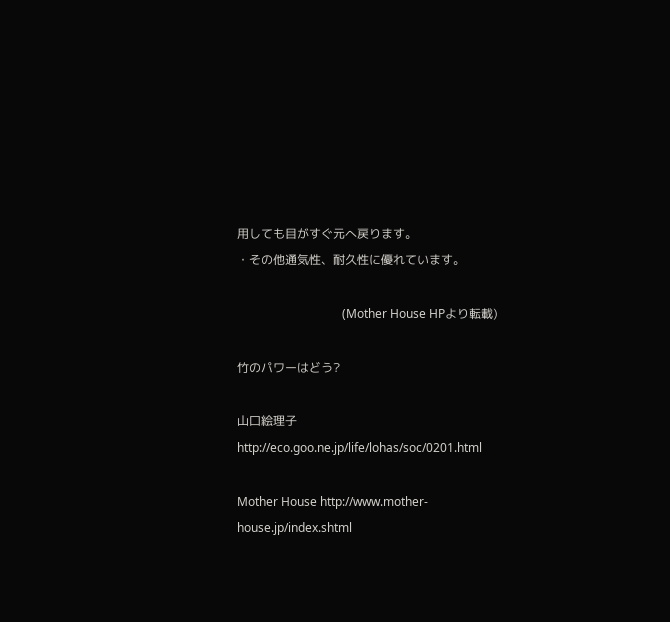用しても目がすぐ元へ戻ります。
・その他通気性、耐久性に優れています。

                                   (Mother House HPより転載)

竹のパワーはどう?

山口絵理子http://eco.goo.ne.jp/life/lohas/soc/0201.html

Mother House http://www.mother-house.jp/index.shtml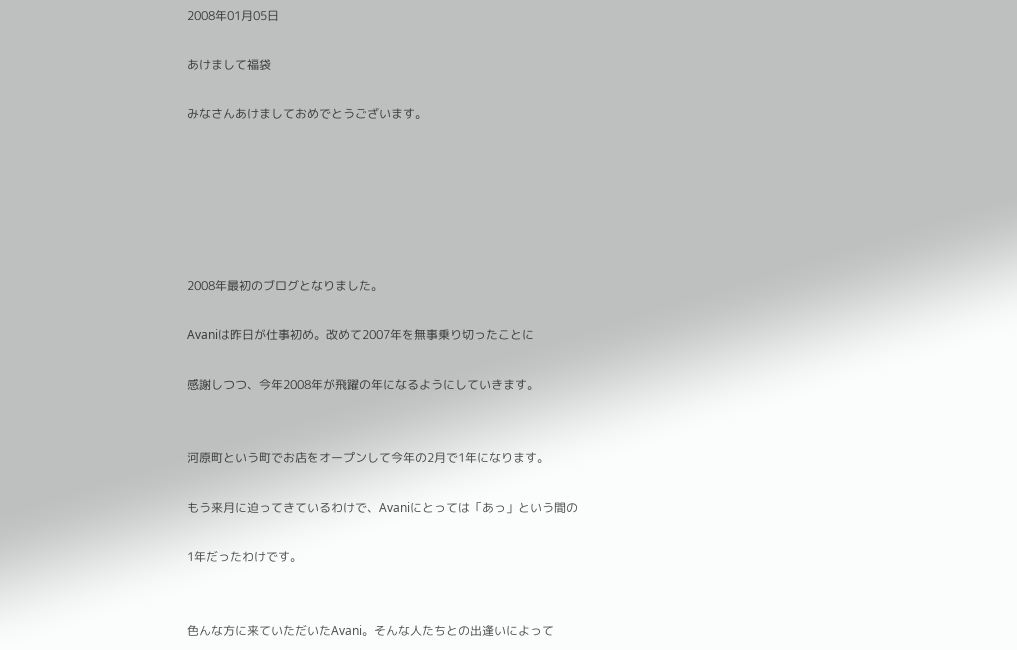2008年01月05日

あけまして福袋

みなさんあけましておめでとうございます。






2008年最初のブログとなりました。

Avaniは昨日が仕事初め。改めて2007年を無事乗り切ったことに

感謝しつつ、今年2008年が飛躍の年になるようにしていきます。


河原町という町でお店をオープンして今年の2月で1年になります。

もう来月に迫ってきているわけで、Avaniにとっては「あっ」という間の

1年だったわけです。


色んな方に来ていただいたAvani。そんな人たちとの出逢いによって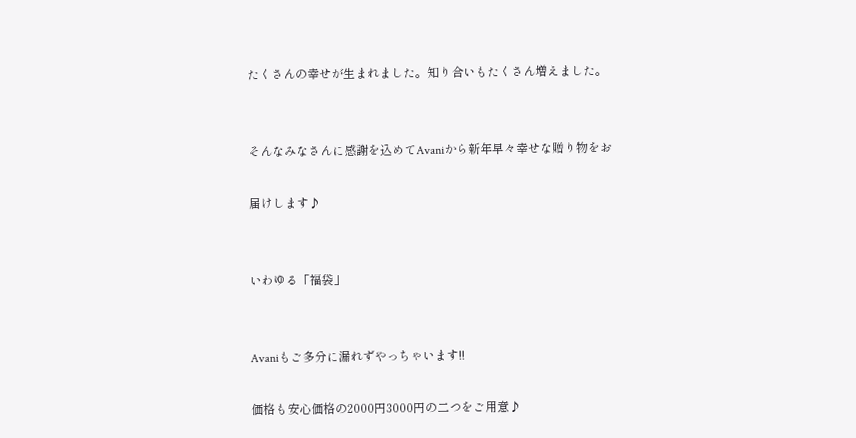たくさんの幸せが生まれました。知り合いもたくさん増えました。


そんなみなさんに感謝を込めてAvaniから新年早々幸せな贈り物をお

届けします♪


いわゆる「福袋」


Avaniもご多分に漏れずやっちゃいます!!

価格も安心価格の2000円3000円の二つをご用意♪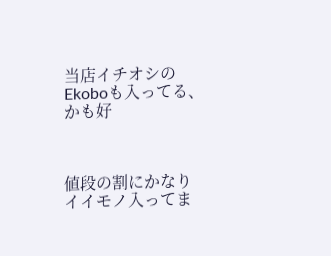当店イチオシのEkoboも入ってる、かも好



値段の割にかなりイイモノ入ってま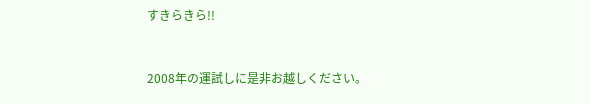すきらきら!!


2008年の運試しに是非お越しください。